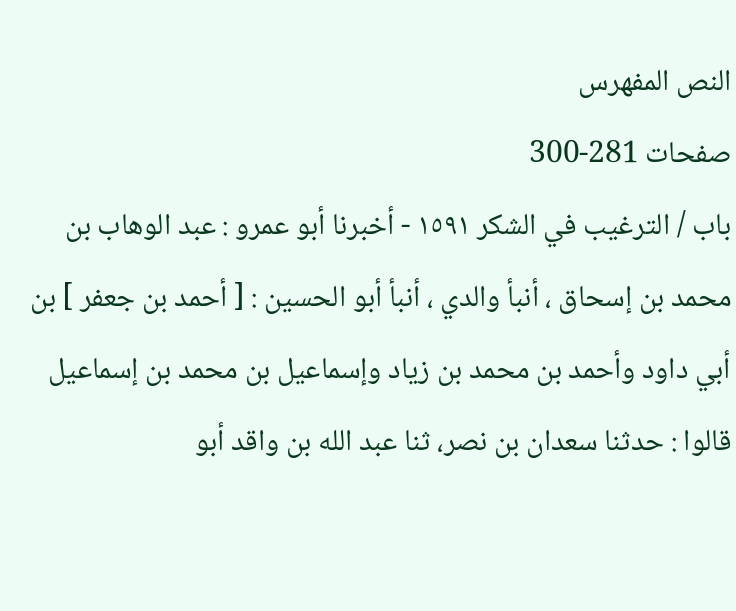النص المفهرس
صفحات 281-300
باب / الترغيب في الشكر ١٥٩١ - أخبرنا أبو عمرو : عبد الوهاب بن محمد بن إسحاق ، أنبأ والدي ، أنبأ أبو الحسين : [ أحمد بن جعفر ] بن أبي داود وأحمد بن محمد بن زياد وإسماعيل بن محمد بن إسماعيل قالوا : حدثنا سعدان بن نصر، ثنا عبد الله بن واقد أبو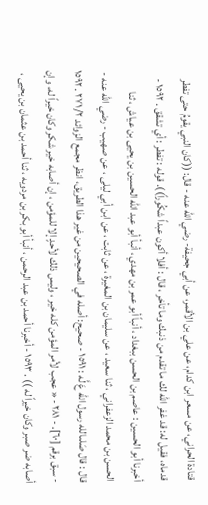قتادة الحراني، عن مسعر ابن كدام، عن علي بن الأقمر، عن أبي جحيفة- رضي الله عنه - قال: ((كان النبي يقومُ حتى تفطر قدماه، فقيل له: قد غفر الله لك ما تقدم من ذنبك وما تأخر ، قال : أفلا أكون عبداً شكُوراً)). قوله : تفطر : أي تشقق . ١٥٩٢ - أخبرنا أبو الحسين : عاصم بن الحسن ببغداد ، أنباً أبو عمر بن مهدي ، أنبأ أبو عبد الله الحسين بن يحيى بن عياش ، ثنا الحسن بن محمد الزعفراني ، ثنا سعيد ، عن سليمان بن المغيرة ، عن ثابت ، عن ابن أبي ليلى ، عن صهيب - رضي الله عنه - قال : قال صَلىالله رسول الله عَ لَّه : ١٥٩١ - صحيح: أصله في الصحيحين من غير هذا الطريق، انظر مجمع الزوائد ٢٧١/٢ . ١٥٩٢ - سبق برقم [٦٠]. - ٢٨١ - « عجب لأمر المؤمن کله خیر ، وليس ذلك لأحدٍ إلا للمؤمن ، إن أصابه خير شكر وكان خيراً له، وإن أصابه ضر صبر وكان خيراً له )) . ١٥٩٣ - أخبرنا أحمد بن عبد الرحمن ، أنبأ أبو بكر بن مردويه ، ثنا أحمد بن عثمان بن يحيى ،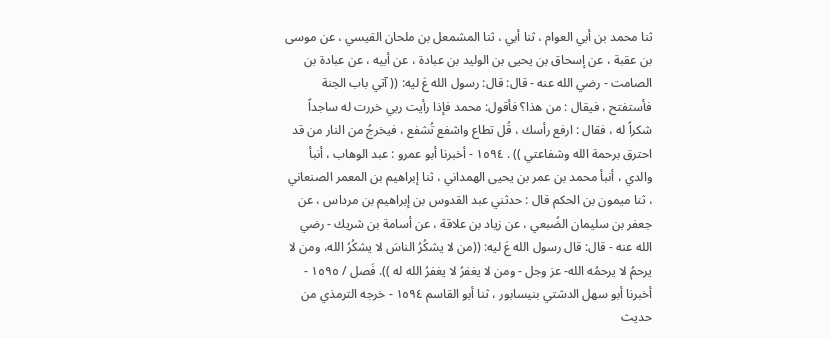ثنا محمد بن أبي العوام ، ثنا أبي ، ثنا المشمعل بن ملحان القيسي ، عن موسى بن عقبة ، عن إسحاق بن يحيى بن الوليد بن عبادة ، عن أبيه ، عن عبادة بن الصامت - رضي الله عنه - قال: قال: رسول الله عَ ليه: (( آتي باب الجنة فأستفتح ، فيقال : من هذا؟ فأقول: محمد فإذا رأيت ربي خررت له ساجداً شكراً له ، فقال : ارفع رأسك ، قُل تطاع واشفع تُشفع ، فيخرجُ من النار من قد احترق برحمة الله وشفاعتي )) . ١٥٩٤ - أخبرنا أبو عمرو : عبد الوهاب ، أنبأ والدي ، أنبأ محمد بن عمر بن يحيى الهمداني ، ثنا إبراهيم بن المعمر الصنعاني ، ثنا ميمون بن الحكم قال : حدثني عبد القدوس بن إبراهيم بن مرداس ، عن جعفر بن سليمان الضُبعي ، عن زياد بن علاقة ، عن أسامة بن شريك - رضي الله عنه - قال: قال رسول الله عَ ليه: ((من لا يشكُرُ الناسَ لا يشكُرُ الله، ومن لا يرحمُ لا يرحمُه الله- عز وجل - ومن لا يغفرُ لا يغفرُ الله له )). فَصل / ١٥٩٥ - أخبرنا أبو سهل الدشتي بنيسابور ، ثنا أبو القاسم ١٥٩٤ - خرجه الترمذي من حديث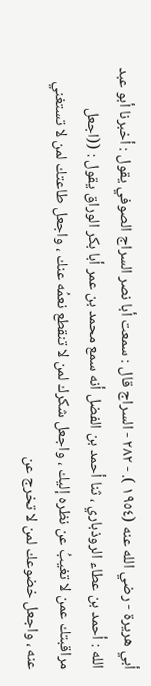أبي هريرة - رضي الله عنه (١٩٥٤ ). - ٢٨٢ - السراج قال : سمعت أبا نصر السراج الصوفي يقول : أخبرنا أبو عبد الله : أحمد بن عطاء الروذباري ، ثنا أحمد بن الفضل أنه سمع محمد بن عمر أبا بكر الوراق يقول : ((اجعل مراقبتك عمن لا تغيبُ عن نظره إليك ، واجعل شكرك لمن لا تنقطع نعمُه عنك ، واجعل طاعتك لمن لا تستغني عنه ، واجعل خضوعك لمن لا تخرج عن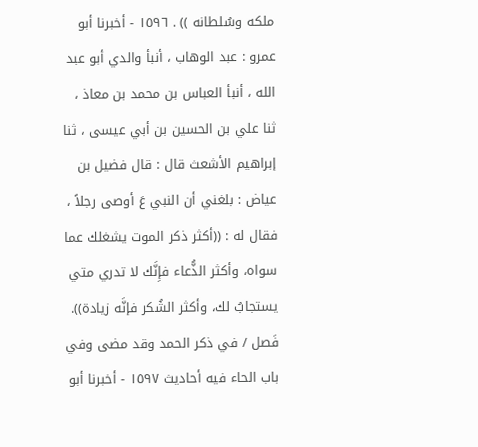ملكه وسُلطانه )) . ١٥٩٦ - أخبرنا أبو عمرو : عبد الوهاب ، أنبأ والدي أبو عبد الله ، أنبأ العباس بن محمد بن معاذ ، ثنا علي بن الحسين بن أبي عيسى ، ثنا إبراهيم الأشعث قال : قال فضيل بن عياض : بلغني أن النبي عَ أوصى رجلاً ، فقال له : ((أكثر ذكر الموت يشغلك عما سواه، وأكثر الذُّعاء فإِنَّك لا تدري متي يستجابُ لك، وأكثر الشُكر فإنَّه زيادة)). فَصل / في ذكر الحمد وقد مضى وفي باب الحاء فيه أحاديث ١٥٩٧ - أخبرنا أبو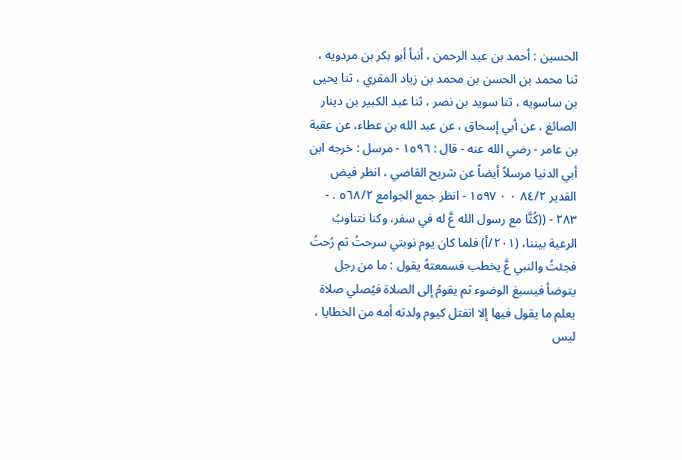الحسين : أحمد بن عبد الرحمن ، أنبأ أبو بكر بن مردويه ، ثنا محمد بن الحسن بن محمد بن زياد المقري ، ثنا يحيى بن ساسويه ، ثنا سويد بن نصر ، ثنا عبد الكبير بن دينار الصائغ ، عن أبي إسحاق ، عن عبد الله بن عطاء، عن عقبة بن عامر - رضي الله عنه - قال : ١٥٩٦ - مرسل : خرجه ابن أبي الدنيا مرسلاً أيضاً عن شريح القاضي ، انظر فيض القدير ٨٤/٢ ٠ ٠ ١٥٩٧ - انظر جمع الجوامع ٥٦٨/٢ . - ٢٨٣ - ((كُنَّا مع رسول الله عَّ له في سفر، وكنا نتناوبُ الرعية بيننا، (٢٠١/أ) فلما كان يوم نوبتي سرحتُ ثم رُحتُ فجئتُ والنبي عَّ يخطب فسمعتهُ يقول : ما من رجل يتوضأ فيسبغ الوضوء ثم يقومُ إلى الصلاة فيُصلي صلاة يعلم ما يقول فيها إلا انفتل كيوم ولدته أمه من الخطايا ، ليس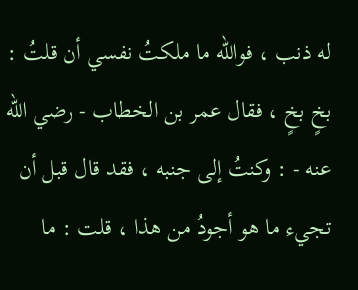له ذنب ، فوالله ما ملكتُ نفسي أن قلتُ : بخٍ بخٍ ، فقال عمر بن الخطاب - رضي الله عنه - : وكنتُ إلى جنبه ، فقد قال قبل أن تجيء ما هو أجودُ من هذا ، قلت : ما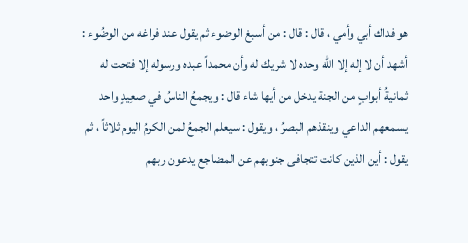هو فداك أبي وأمي ، قال : قال : من أسبغ الوضوء ثم يقول عند فراغه من الوضُوء : أشهد أن لا إله إلا الله وحده لا شريك له وأن محمداً عبده ورسوله إلا فتحت له ثمانيةُ أبوابٍ من الجنة يدخل من أيها شاء قال : ويجمعُ الناسُ في صعِيدٍ واحد يسمعهم الداعي وينقذهم البصرُ ، ويقول : سيعلم الجمعُ لمن الكرمُ اليوم ثلاثاً ، ثم يقول : أين الذين كانت تتجافى جنوبهم عن المضاجع يدعون ربهم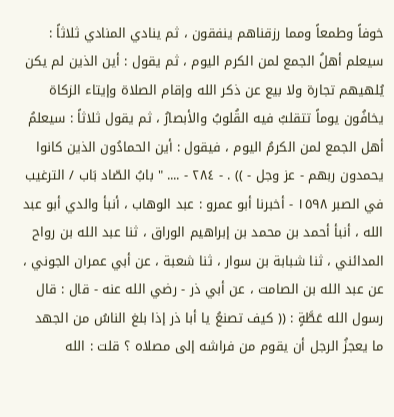خوفاً وطمعاً ومما رزقناهم ينفقون ، ثم ينادي المنادي ثلاثاً : سيعلم أهلُ الجمع لمن الكرم اليوم ، ثم يقول : أين الذين لم يكن يُلهيهم تجارة ولا بيع عن ذكر الله وإقام الصلاة وإيتاء الزكاة يخافُون يوماً تتقلبُ فيه القُلوبُ والأبصارُ ، ثم يقول ثلاثاً : سيعلمُ أهل الجمع لمن الكرمُ اليوم ، فيقول : أين الحمادُون الذين كانوا يحمدون ربهم - عز وجل - )) . - ٢٨٤ - .... " بابُ الصّاد بَاب / الترغيب في الصبر ١٥٩٨ - أخبرنا أبو عمرو : عبد الوهاب ، أنبأ والدي أبو عبد الله ، أنبأ أحمد بن محمد بن إبراهيم الوراق ، ثنا عبد الله بن رواح المدائني ، ثنا شبابة بن سوار ، ثنا شعبة ، عن أبي عمران الجوني ، عن عبد الله بن الصامت ، عن أبي ذر - رضي الله عنه - قال : قال رسول الله عَطَّةٍ : (( كيف تصنعُ يا أبا ذر إذا بلغ الناسُ من الجهد ما يعجزُ الرجل أن يقوم من فراشه إلى مصلاه ؟ قلت : الله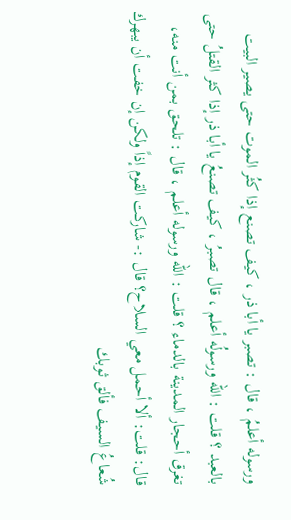ورسوله أعلمُ ، قال : تصبر يا أبا ذر ، كيف تصنع إذا كثُر الموت حتى يصير البيت بالعبد ؟ قلت : الله ورسولُه أعلم ، قال تصبرُ ، كيف تصنعُ يا أبا ذر إذا كثر القتلُ حتى تغرق أحجار المدينة بالدماء ؟ قلت : الله ورسوله أعلم ، قال : تلحق بمن أنت منه، قال: قلت: ألا أحمل معي السلاح؟ قال :- شاركت القوم إذاً ولكن إن خفت أن يبهرك شُعاعُ السيف فألق ثوبك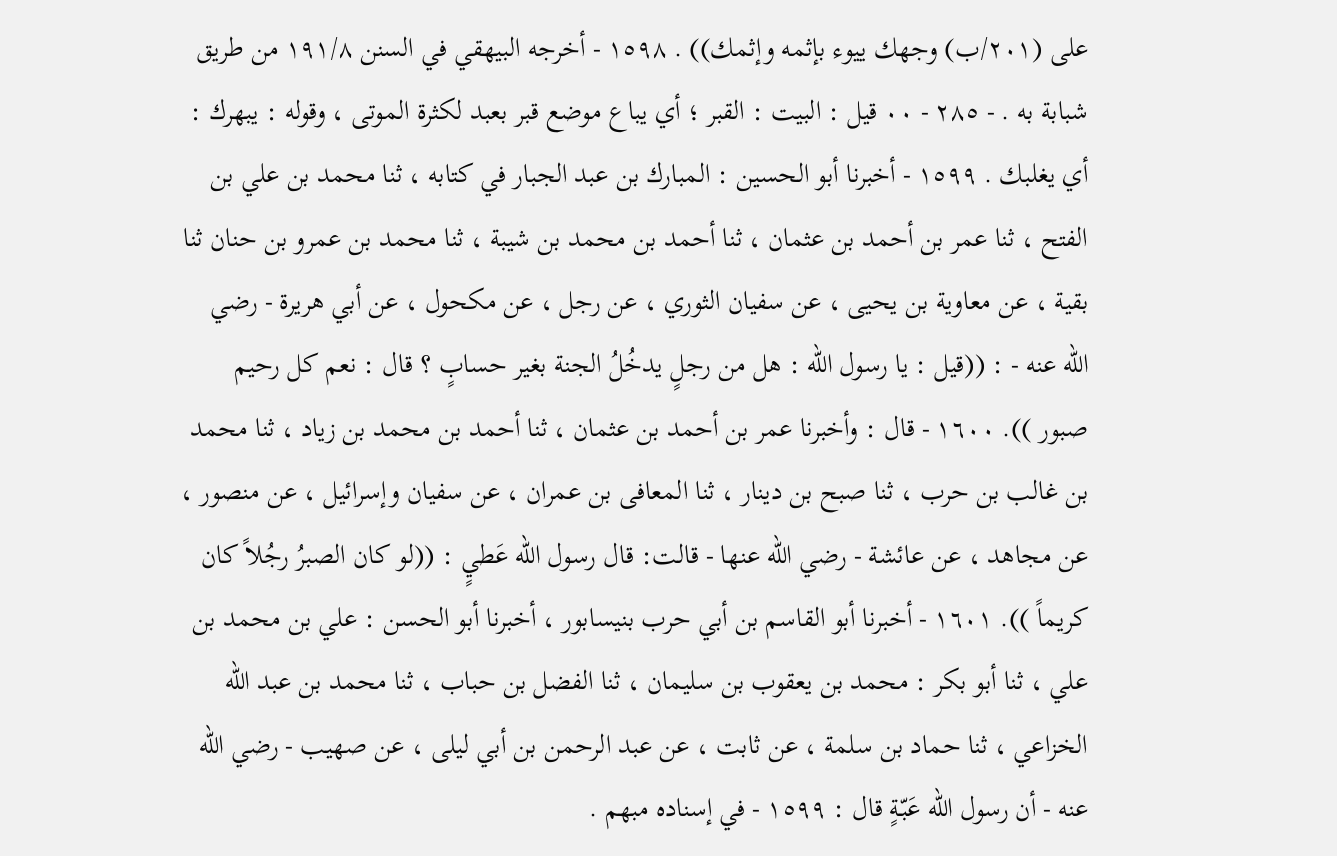على (٢٠١/ب) وجهك ييوء بإثمه وإثمك)) . ١٥٩٨ - أخرجه البيهقي في السنن ١٩١/٨ من طريق شبابة به . - ٢٨٥ - ٠٠ قيل : البيت : القبر ؛ أي يباع موضع قبر بعبد لكثرة الموتى ، وقوله : يبهرك : أي يغلبك . ١٥٩٩ - أخبرنا أبو الحسين : المبارك بن عبد الجبار في كتابه ، ثنا محمد بن علي بن الفتح ، ثنا عمر بن أحمد بن عثمان ، ثنا أحمد بن محمد بن شيبة ، ثنا محمد بن عمرو بن حنان ثنا بقية ، عن معاوية بن يحيى ، عن سفيان الثوري ، عن رجل ، عن مكحول ، عن أبي هريرة - رضي الله عنه - : ((قيل : يا رسول الله : هل من رجلٍ يدخُلُ الجنة بغير حسابٍ ؟ قال : نعم كل رحيم صبور )). ١٦٠٠ - قال : وأخبرنا عمر بن أحمد بن عثمان ، ثنا أحمد بن محمد بن زياد ، ثنا محمد بن غالب بن حرب ، ثنا صبح بن دينار ، ثنا المعافى بن عمران ، عن سفيان وإسرائيل ، عن منصور ، عن مجاهد ، عن عائشة - رضي الله عنها - قالت: قال رسول الله عَطيٍ : ((لو كان الصبرُ رجُلاً كان كريماً )). ١٦٠١ - أخبرنا أبو القاسم بن أبي حرب بنيسابور ، أخبرنا أبو الحسن : علي بن محمد بن علي ، ثنا أبو بكر : محمد بن يعقوب بن سليمان ، ثنا الفضل بن حباب ، ثنا محمد بن عبد الله الخزاعي ، ثنا حماد بن سلمة ، عن ثابت ، عن عبد الرحمن بن أبي ليلى ، عن صهيب - رضي الله عنه - أن رسول الله عَبّةٍ قال : ١٥٩٩ - في إسناده مبهم .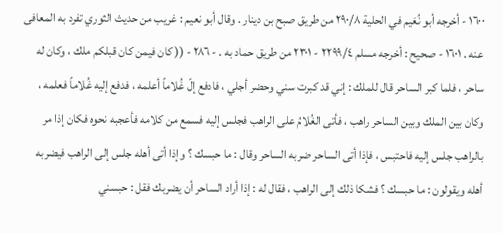١٦٠٠ - أخرجه أبو نُعَيم في الحلية ٢٩٠/٨ من طريق صبح بن دينار . وقال أبو نعيم : غريب من حديث الثوري تفرد به المعافى عنه . ١٦٠١ - صحيح : أخرجه مسلم ٢٢٩٩/٤ - ٢٣٠١ من طريق حماد به . - ٢٨٦ - (( كان فيمن كان قبلكم ملك ، وكان له ساحر ، فلما كبر الساحر قال للملك : إني قد كبرت سني وحضر أجلي ، فادفع إلّ غُلاماً أعلمه ، فدفع إليه غُلاماً فعلمه ، وكان بين الملك وبين الساحر راهب ، فأتى الغُلامُ على الراهب فجلس إليه فسمع من كلامه فأعجبه نحوه فكان إذا مر بالراهب جلس إليه فاحتبس ، فإذا أتى الساحر ضربه الساحر وقال : ما حبسك ؟ وإذا أتى أهله جلس إلى الراهب فيضربه أهله ويقولون : ما حبسك ؟ فشكا ذلك إلى الراهب ، فقال له : إذا أراد الساحر أن يضربك فقل : حبسني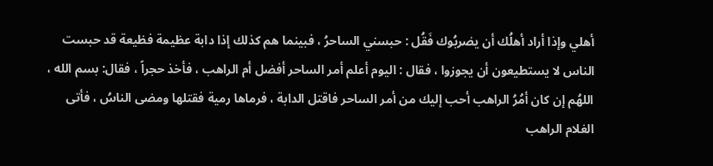أهلي وإذا أراد أهلُك أن يضربُوك فَقُل : حبسني الساحرُ ، فبينما هم كذلك إذا دابة عظيمة فظيعة قد حبست الناس لا يستطيعون أن يجوزوا ، فقال : اليوم أعلم أمر الساحر أفضل أم الراهب ، فأخذ حجراً ، فقال: بسم الله ، اللهُم إن كان أمُرُ الراهب أحب إليك من أمر الساحر فاقتل الدابة ، فرماها رمية فقتلها ومضى الناسُ ، فأتى الغلام الراهب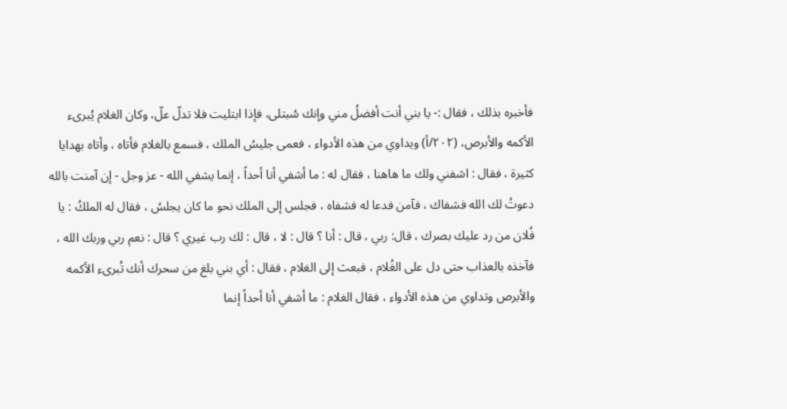فأخبره بذلك ، فقال :- يا بني أنت أفضلُ مني وإنك سُبتلى، فإذا ابتليت فلا تدلّ علّ، وكان الغلام يُبرىء الأكمه والأبرص، (٢٠٢/أ) ويداوي من هذه الأدواء ، فعمى جليسُ الملك ، فسمع بالغلام فأتاه ، وأتاه بهدايا كثيرة ، فقال : اشفني ولك ما هاهنا ، فقال له : ما أشفي أنا أحداً ، إنما يشفي الله - عز وجل - إن آمنت بالله دعوتُ لك الله فشفاك ، فآمن فدعا له فشفاه ، فجلس إلى الملك نحو ما كان يجلسُ ، فقال له الملكُ : يا فُلان من رد عليك بصرك ، قال: ربي ، قال : أنا ؟ قال : لا ، قال : لك رب غيري ؟ قال : نعم ربي وربك الله ، فآخذه بالعذاب حتى دل على الغُلام ، فبعث إلى الغلام ، فقال : أي بني بلغ من سحرك أنك تُبرىء الأكمه والأبرص وتداوي من هذه الأدواء ، فقال الغلام : ما أشفي أنا أحداً إنما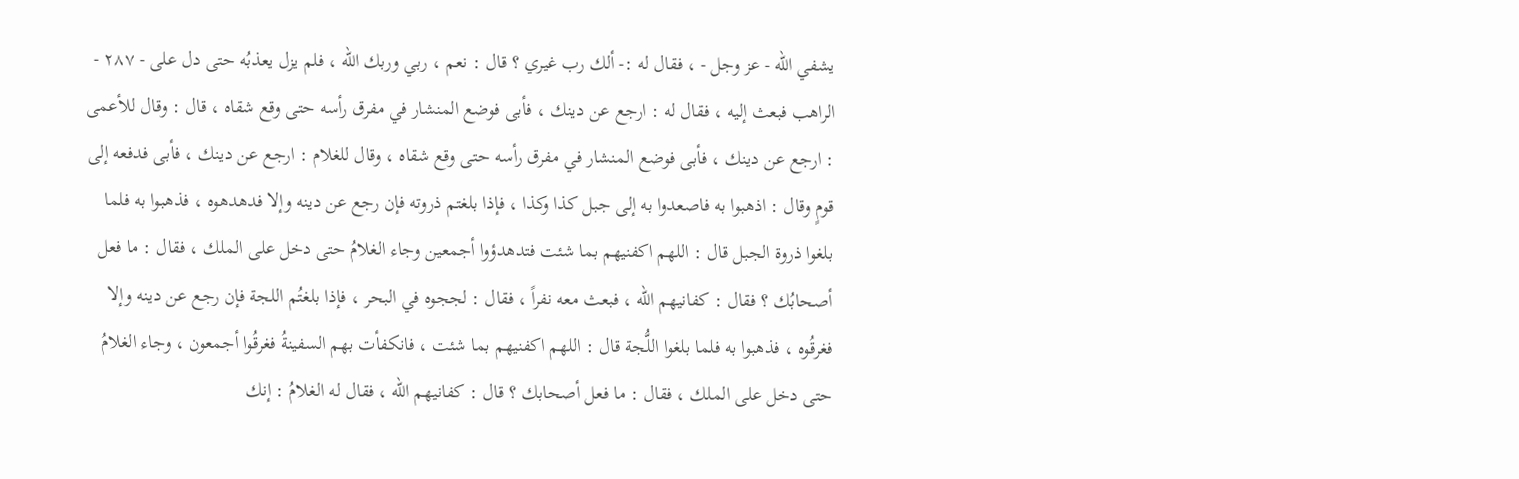يشفي الله - عز وجل - ، فقال له :- ألك رب غيري ؟ قال : نعم ، ربي وربك الله ، فلم يزل يعذبُه حتى دل على - ٢٨٧ - الراهب فبعث إليه ، فقال له : ارجع عن دينك ، فأبى فوضع المنشار في مفرق رأسه حتى وقع شقاه ، قال : وقال للأعمى : ارجع عن دينك ، فأبى فوضع المنشار في مفرق رأسه حتى وقع شقاه ، وقال للغلام : ارجع عن دينك ، فأبى فدفعه إلى قومٍ وقال : اذهبوا به فاصعدوا به إلى جبل كذا وكذا ، فإذا بلغتم ذروته فإن رجع عن دينه وإلا فدهدهوه ، فذهبوا به فلما بلغوا ذروة الجبل قال : اللهم اكفنيهم بما شئت فتدهدؤوا أجمعين وجاء الغلامُ حتى دخل على الملك ، فقال : ما فعل أصحابُك ؟ فقال : كفانيهم الله ، فبعث معه نفراً ، فقال : لججوه في البحر ، فإذا بلغتُم اللجة فإن رجع عن دينه وإلا فغرقُوه ، فذهبوا به فلما بلغوا اللُّجة قال : اللهم اكفنيهم بما شئت ، فانكفأت بهم السفينةُ فغرقُوا أجمعون ، وجاء الغلامُ حتى دخل على الملك ، فقال : ما فعل أصحابك ؟ قال : كفانيهم الله ، فقال له الغلامُ : إنك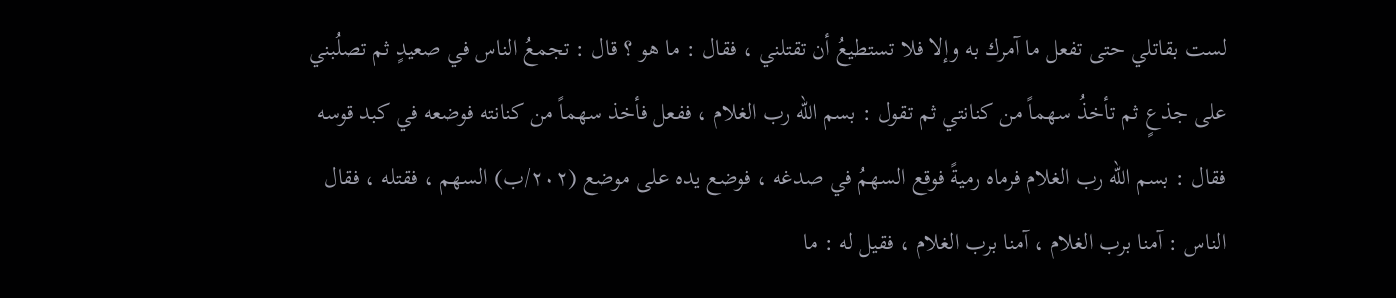لست بقاتلي حتى تفعل ما آمرك به وإلا فلا تستطيعُ أن تقتلني ، فقال : ما هو ؟ قال : تجمعُ الناس في صعيدٍ ثم تصلُبني على جذعٍ ثم تأخذُ سهماً من كنانتي ثم تقول : بسم الله رب الغلام ، ففعل فأخذ سهماً من كنانته فوضعه في كبد قوسه فقال : بسم الله رب الغلام فرماه رميةً فوقع السهمُ في صدغه ، فوضع يده على موضع (٢٠٢/ب) السهم ، فقتله ، فقال الناس : آمنا برب الغلام ، آمنا برب الغلام ، فقيل له : ما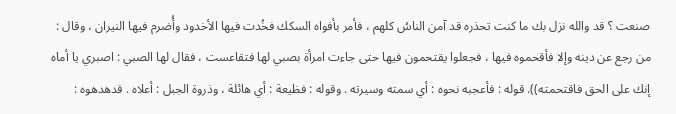صنعت ؟ قد والله نزل بك ما كنت تحذره قد آمن الناسُ كلهم ، فأمر بأفواه السكك فخُدت فيها الأخدود وأُضرم فيها النيران ، وقال : من رجع عن دينه وإلا فأقحموه فيها ، فجعلوا يقتحمون فيها حتى جاءت امرأة بصبي لها فتقاعست ، فقال لها الصبي : اصبري يا أماه إنك على الحق فاقتحمته)). قوله : فأعجبه نحوه : أي سمته وسيرته . وقوله : فظيعة : أي هائلة ، وذروة الجبل : أعلاه . فدهدهوه :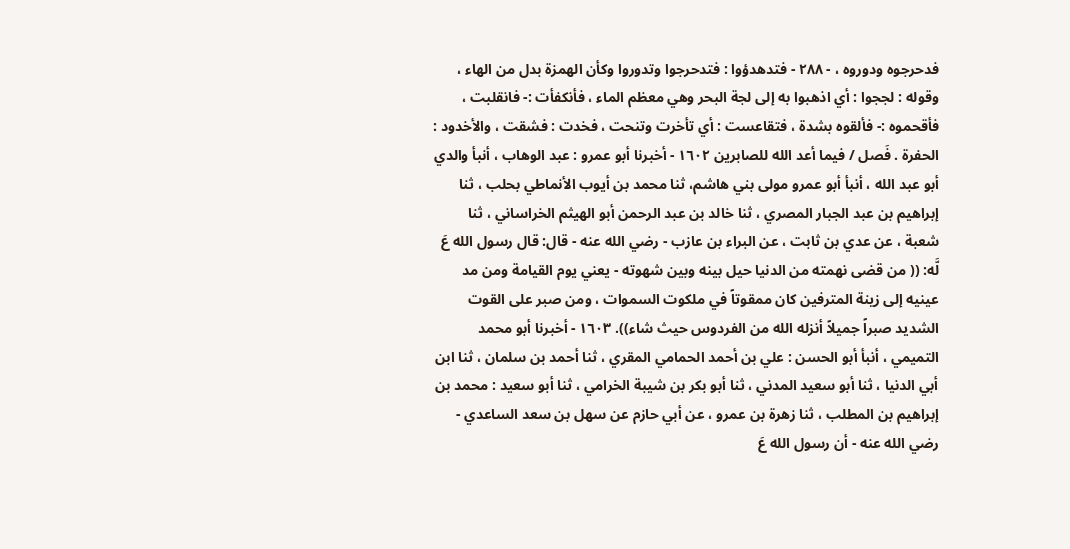فدحرجوه ودوروه ، - ٢٨٨ - فتدهدؤوا : فتدحرجوا وتدوروا وكأن الهمزة بدل من الهاء ، وقوله : لججوا : أي اذهبوا به إلى لجة البحر وهي معظم الماء ، فأنكفأت :- فانقلبت ، فأقحموه :- فألقوه بشدة ، فتقاعست : أي تأخرت وتنحت ، فخدت : فشقت ، والأخدود : الحفرة . فَصل / فيما أعد الله للصابرين ١٦٠٢ - أخبرنا أبو عمرو : عبد الوهاب ، أنبأ والدي أبو عبد الله ، أنبأ أبو عمرو مولى بني هاشم، ثنا محمد بن أيوب الأنماطي بحلب ، ثنا إبراهيم بن عبد الجبار المصري ، ثنا خالد بن عبد الرحمن أبو الهيثم الخراساني ، ثنا شعبة ، عن عدي بن ثابت ، عن البراء بن عازب - رضي الله عنه - قال: قال رسول الله عَ لَّه: (( من قضى نهمته من الدنيا حيل بينه وبين شهوته - يعني يوم القيامة ومن مد عينيه إلى زينة المترفين كان ممقوتاً في ملكوت السموات ، ومن صبر على القوت الشديد صبراً جميلاً أنزله الله من الفردوس حيث شاء)). ١٦٠٣ - أخبرنا أبو محمد التميمي ، أنبأ أبو الحسن : علي بن أحمد الحمامي المقري ، ثنا أحمد بن سلمان ، ثنا ابن أبي الدنيا ، ثنا أبو سعيد المدني ، ثنا أبو بكر بن شيبة الخرامي ، ثنا أبو سعيد : محمد بن إبراهيم بن المطلب ، ثنا زهرة بن عمرو ، عن أبي حازم عن سهل بن سعد الساعدي - رضي الله عنه - أن رسول الله عَ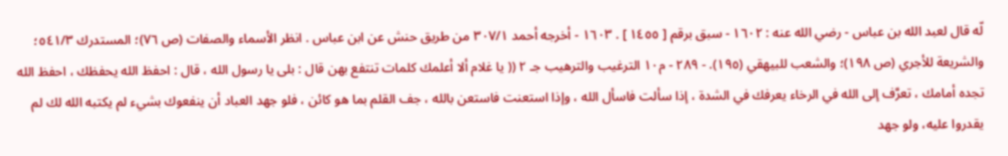لّه قال لعبد الله بن عباس - رضي الله عنه : ١٦٠٢ - سبق برقم [ ١٤٥٥ ] . ١٦٠٣ - أخرجه أحمد ٣٠٧/١ من طريق حنش عن ابن عباس . انظر الأسماء والصفات (ص ٧٦)؛ المستدرك ٥٤١/٣؛ والشريعة للأجري (ص ١٩٨)؛ والشعب للبيهقي (١٩٥). - ٢٨٩ - م١٠ الترغيب والترهيب جـ ٢ (( يا غلام ألا أعلمك كلمات تنتفع بهن قال : بلى يا رسول الله ، قال : احفظ الله يحفظك ، احفظ الله تجده أمامك ، تعرَّف إلى الله في الرخاء يعرفك في الشدة ، إذا سألت فاسأل الله ، وإذا استعنت فاستعن بالله ، جف القلم بما هو كائن ، فلو جهد العباد أن ينفعوك بشيء لم يكتبه الله لك لم يقدروا عليه، ولو جهد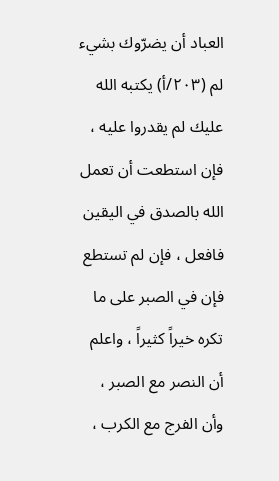العباد أن يضرّوك بشيء لم (٢٠٣/أ) يكتبه الله عليك لم يقدروا عليه ، فإن استطعت أن تعمل الله بالصدق في اليقين فافعل ، فإن لم تستطع فإن في الصبر على ما تكره خيراً كثيراً ، واعلم أن النصر مع الصبر ، وأن الفرج مع الكرب ،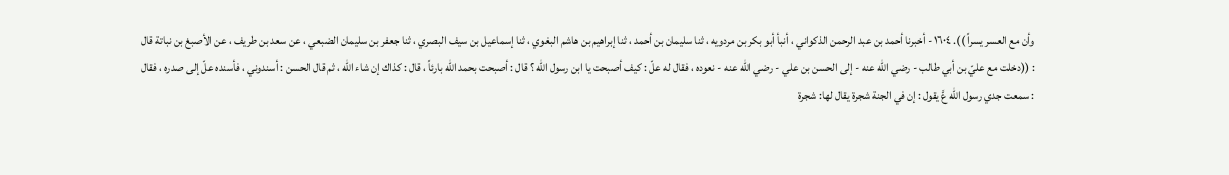وأن مع العسر يسراً )). ١٦٠٤ - أخبرنا أحمد بن عبد الرحمن الذكواني ، أنبأ أبو بكر بن مردويه ، ثنا سليمان بن أحمد ، ثنا إبراهيم بن هاشم البغوي ، ثنا إسماعيل بن سيف البصري ، ثنا جعفر بن سليمان الضبعي ، عن سعد بن طريف ، عن الأصبغ بن نباتة قال : ((دخلت مع عليّ بن أبي طالب - رضي الله عنه - إلى الحسن بن علي - رضي الله عنه - نعوده ، فقال له علّ : كيف أصبحت يا ابن رسول الله ؟ قال : أصبحت بحمد الله بارئاً ، قال : كذاك إن شاء الله ، ثم قال الحسن : أسندوني ، فأسنده علّ إلى صدره ، فقال : سمعت جدي رسول الله عَّ يقول : إن في الجنة شجرة يقال لها: شجرة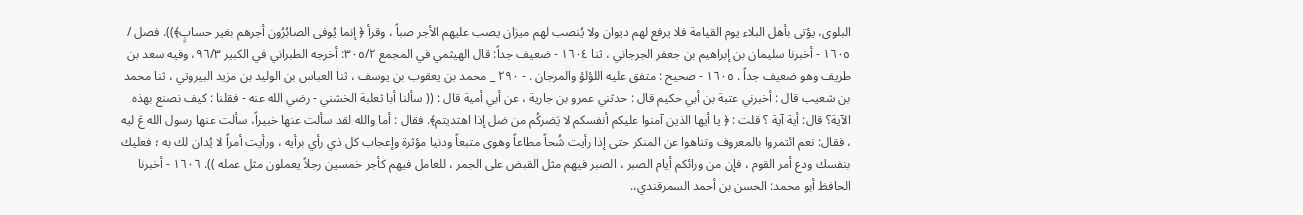البلوى، يؤتى بأهل البلاء يوم القيامة فلا يرفع لهم ديوان ولا يُنصب لهم ميزان يصب عليهم الأجر صباً ، وقرأ ﴿ إنما يُوفى الصابُرُون أجرهم بغير حسابٍ﴾)). فصل / ١٦٠٥ - أخبرنا سليمان بن إبراهيم بن جعفر الجرجاني ، ثنا ١٦٠٤ - ضعيف جداً: قال الهيثمي في المجمع ٣٠٥/٢: أخرجه الطبراني في الكبير ٩٦/٣، وفيه سعد بن طريف وهو ضعيف جداً . ١٦٠٥ - صحيح : متفق عليه اللؤلؤ والمرجان . - ٢٩٠ _ محمد بن يعقوب بن يوسف ، ثنا العباس بن الوليد بن مزيد البيروتي ، ثنا محمد بن شعيب قال : أخبرني عتبة بن أبي حكيم قال : حدثني عمرو بن جارية ، عن أبي أمية قال : (( سألنا أبا ثعلبة الخشني - رضي الله عنه - فقلنا : كيف نصنع بهذه الآية؟ قال: أية آية ؟ قلت : ﴿ يا أيها الذين آمنوا عليكم أنفسكم لا يَضركُم من ضل إذا اهتديتم﴾. فقال : أما والله لقد سألت عنها خبيراً، سألت عنها رسول الله عَ ليه ، فقال: نعم ائتمروا بالمعروف وتناهوا عن المنكر حتى إذا رأيت شُحاً مطاعاً وهوى متبعاً ودنيا مؤثرة وإعجاب كل ذي رأي برأيه ، ورأيت أمراً لا يُدان لك به ؛ فعليك بنفسك ودع أمر القوم ، فإن من ورائكم أيام الصبر ، الصبر فيهم مثل القبض على الجمر ، للعامل فيهم كأجر خمسين رجلاً يعملون مثل عمله )). ١٦٠٦ - أخبرنا الحافظ أبو محمد: الحسن بن أحمد السمرقندي،.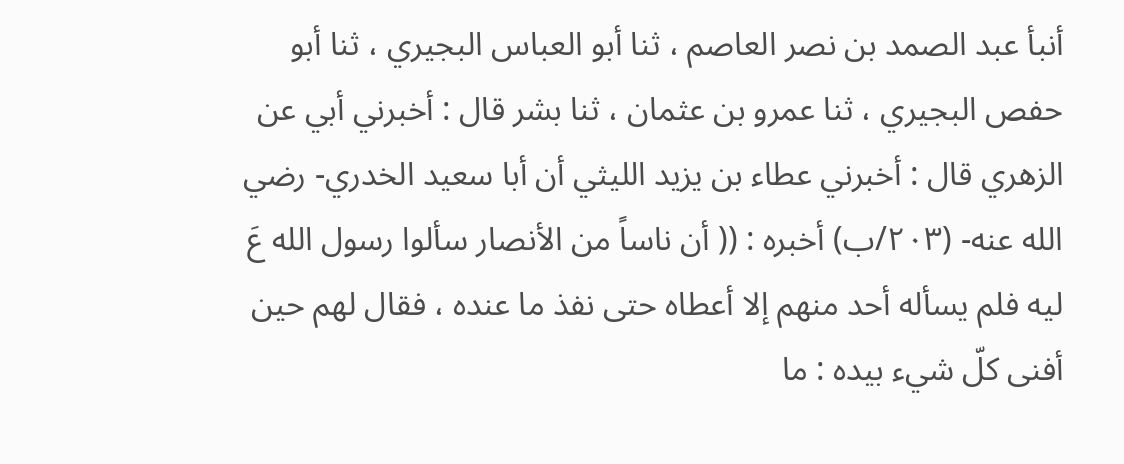أنبأ عبد الصمد بن نصر العاصم ، ثنا أبو العباس البجيري ، ثنا أبو حفص البجيري ، ثنا عمرو بن عثمان ، ثنا بشر قال : أخبرني أبي عن الزهري قال : أخبرني عطاء بن يزيد الليثي أن أبا سعيد الخدري- رضي الله عنه- (٢٠٣/ب) أخبره : (( أن ناساً من الأنصار سألوا رسول الله عَ ليه فلم يسأله أحد منهم إلا أعطاه حتى نفذ ما عنده ، فقال لهم حين أفنى كلّ شيء بيده : ما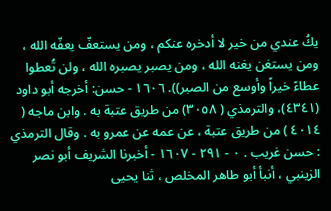يكُ عندي من خير لا أدخره عنكم ، ومن يستعفّ یعفّه الله ، ومن يستغن يغنه الله ، ومن يصبر يصبره الله ، ولن تُعطوا عطاءً خيراً وأوسع من الصبر)). ١٦٠٦ - حسن: أخرجه أبو داود (٤٣٤١)، والترمذي ( ٣٠٥٨) من طريق عتبة به . وابن ماجه ( ٤٠١٤ ) من طريق عتبة ، عن عمه عن عمرو به . وقال الترمذي : حسن غريب . ٠ - ٢٩١ - ١٦٠٧ - أخبرنا الشريف أبو نصر الزينبي ، أنبأ أبو طاهر المخلص ، ثنا يحيى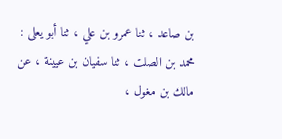بن صاعد ، ثنا عمرو بن علي ، ثنا أبو يعلى : محمد بن الصلت ، ثنا سفيان بن عيينة ، عن مالك بن مغول ،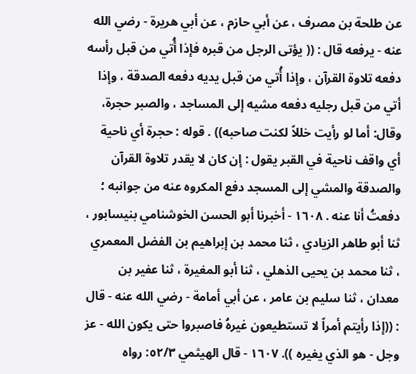عن طلحة بن مصرف ، عن أبي حازم ، عن أبي هريرة - رضي الله عنه - يرفعه قال : (( يؤتى الرجل من قبره فإذا أُتي من قبل رأسه دفعه تلاوة القرآن ، وإذا أُتي من قبل يديه دفعه الصدقة ، وإذا أتي من قبل رجليه دفعه مشيه إلى المساجد ، والصبر حجرة، وقال: أما لو رأيت خللاً لكنت صاحبه)) . قوله : حجرة أي ناحية أي واقف ناحية في القبر يقول : إن كان لا يقدر تلاوة القرآن والصدقة والمشي إلى المسجد دفع المكروه عنه من جوانبه ؛ دفعتُ أنا عنه . ١٦٠٨ - أخبرنا أبو الحسن الخوشنامي بنيسابور ، ثنا أبو طاهر الزيادي ، ثنا محمد بن إبراهيم بن الفضل المعمري ، ثنا محمد بن يحيى الذهلي ، ثنا أبو المغيرة ، ثنا عفير بن معدان ، ثنا سليم بن عامر ، عن أبي أمامة - رضي الله عنه - قال : ((إذا رأيتم أمراً لا تستطيعون غيرهُ فاصبروا حتى يكون الله - عز وجل - هو الذي يغيره )). ١٦٠٧ - قال الهيثمي ٥٢/٣: رواه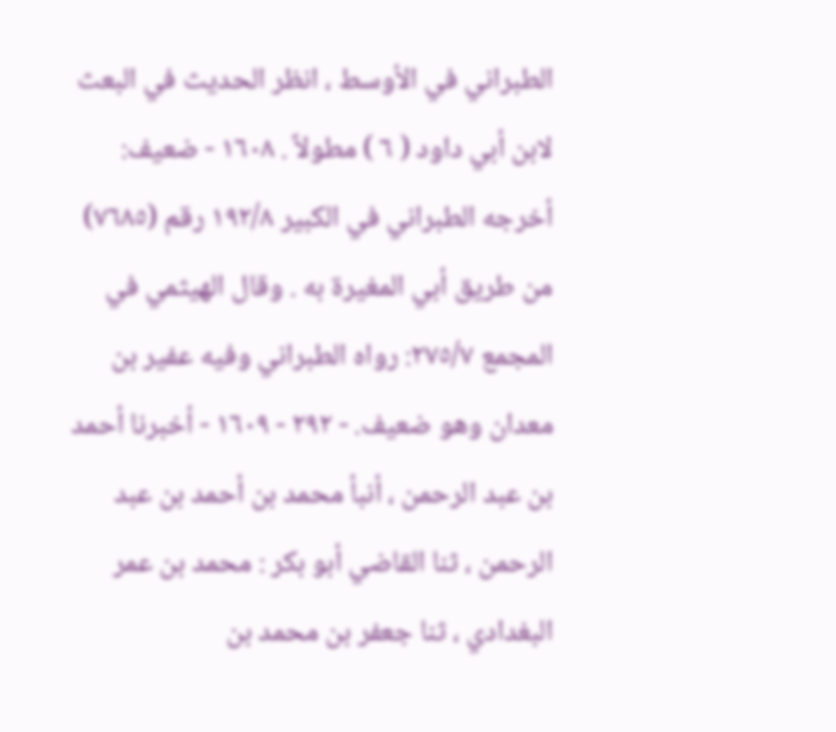الطبراني في الأوسط ، انظر الحديث في البعث لابن أبي داود ( ٦ ) مطولاً . ١٦٠٨ - ضعيف: أخرجه الطبراني في الكبير ١٩٢/٨ رقم (٧٦٨٥) من طريق أبي المغيرة به . وقال الهيثمي في المجمع ٢٧٥/٧: رواه الطبراني وفيه عفير بن معدان وهو ضعيف. - ٢٩٢ - ١٦٠٩ - أخبرنا أحمد بن عبد الرحمن ، أنبأ محمد بن أحمد بن عبد الرحمن ، ثنا القاضي أبو بكر : محمد بن عمر البغدادي ، ثنا جعفر بن محمد بن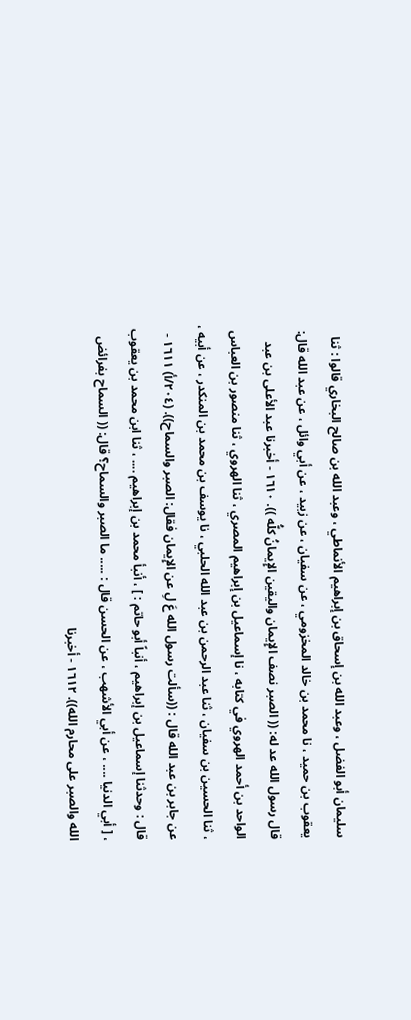سليمان أبو الفضل ، وعبد الله بن إسحاق بن إبراهيم الأنماطي ، وعبد الله بن صالح البخاري قالوا : ثنا يعقوب بن حميد ، نا محمد بن خالد المخزومي ، عن سفيان ، عن زبيد ، عن أبي وائل ، عن عبد الله قال: قال رسول الله عد له: (( الصبر نصف الإِيمان واليقين الإِيمانُ كلُّه )). ١٦١٠ - أخبرنا عبد الأعلى بن عبد الواحد بن أحمد الهروي في كتابه ، نا إسماعيل بن إبراهيم المصري ، ثنا الهروي ، ثنا منصور بن العباس ، ثنا الحسين بن سفيان ، ثنا عبد الرحمن بن عبد الله الحلبي ، نا يوسف بن محمد بن المنكدر ، عن أبيه ، عن جابر بن عبد الله قال : ((سألت رسول الله عَ لِ عن الإِيمان فقال: الصبر والسماح)). (٢٠٤/أ) ١٦١١ - قال : وحدثنا إسماعيل بن إبراهيم ، أنباً أبو حاتم : ] ، أنبأ محمد بن إبراهيم .... ، ثنا ابن محمد بن يعقوب ، [ أبي الدنيا .... ، عن أبي الأشهب ، عن الحسن قال : ..... ما الصبر والسماح؟ قال: (( السماح بفرائض الله والصبر على محارم الله)). ١٦١٢ - أخبرنا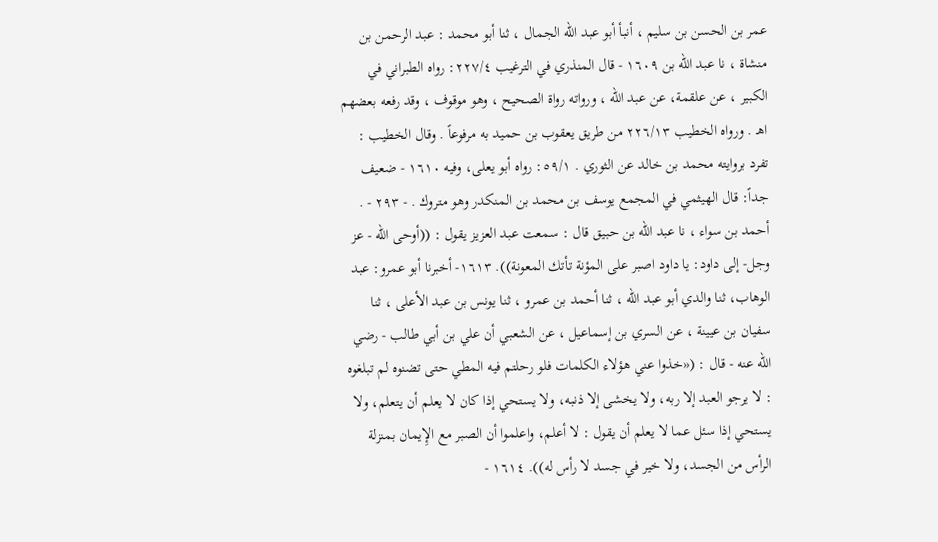عمر بن الحسن بن سليم ، أنبأ أبو عبد الله الجمال ، ثنا أبو محمد : عبد الرحمن بن منشاة ، نا عبد الله بن ١٦٠٩ - قال المنذري في الترغيب ٢٢٧/٤: رواه الطبراني في الكبير ، عن علقمة، عن عبد الله ، ورواته رواة الصحيح ، وهو موقوف ، وقد رفعه بعضهم اهـ . ورواه الخطيب ٢٢٦/١٣ من طريق يعقوب بن حميد به مرفوعاً . وقال الخطيب : تفرد بروايته محمد بن خالد عن الثوري . ٥٩/١: رواه أبو يعلى، وفيه ١٦١٠ - ضعيف جداً: قال الهيثمي في المجمع يوسف بن محمد بن المنكدر وهو متروك . - ٢٩٣ - . أحمد بن سواء ، نا عبد الله بن حبيق قال : سمعت عبد العزيز يقول : ((أوحى الله - عز وجل- إلى داود: يا داود اصبر على المؤنة تأتك المعونة)). ١٦١٣- أخبرنا أبو عمرو: عبد الوهاب، ثنا والدي أبو عبد الله ، ثنا أحمد بن عمرو ، ثنا يونس بن عبد الأعلى ، ثنا سفيان بن عيينة ، عن السري بن إسماعيل ، عن الشعبي أن علي بن أبي طالب - رضي الله عنه - قال : («خذوا عني هؤلاء الكلمات فلو رحلتم فيه المطي حتى تضنوه لم تبلغوه : لا يرجو العبد إلا ربه، ولا يخشى إلا ذنبه، ولا يستحي إذا كان لا يعلم أن يتعلم، ولا يستحي إذا سئل عما لا يعلم أن يقول : لا أعلم، واعلموا أن الصبر مع الإِيمان بمنزلة الرأس من الجسد، ولا خير في جسد لا رأس له)). ١٦١٤ -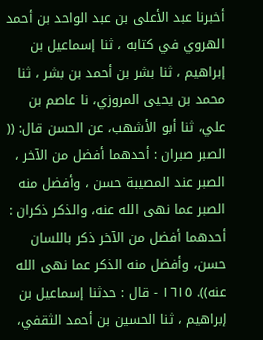أخبرنا عبد الأعلى بن عبد الواحد بن أحمد الهروي في كتابه ، ثنا إسماعيل بن إبراهيم ، ثنا بشر بن أحمد بن بشر ، ثنا محمد بن يحيى المروزي، نا عاصم بن علي، ثنا أبو الأشهب، عن الحسن قال: (( الصبر صبران : أحدهما أفضل من الآخر ، الصبر عند المصيبة حسن ، وأفضل منه الصبر عما نهى الله عنه، والذكر ذكران : أحدهما أفضل من الآخر ذكر باللسان حسن، وأفضل منه الذكر عما نهى الله عنه)). ١٦١٥ - قال : حدثنا إسماعيل بن إبراهيم ، ثنا الحسين بن أحمد الثقفي،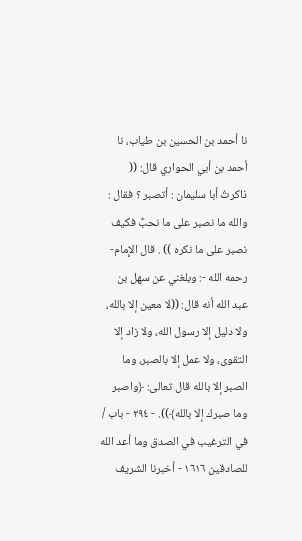نا أحمد بن الحسين بن طياب، نا أحمد بن أبي الحواري قال: (( ذاكرتُ أبا سليمان : أتصبر ؟ فقال : والله ما نصبر على ما نحبُّ فكيف نصبر على ما نكره )) . قال الإِمام- رحمه الله -: وبلغني عن سهل بن عبد الله أنه قال: ((لا معين إلا بالله، ولا دليل إلا رسول الله، ولا زاد إلا التقوى، ولا عمل إلا بالصبر، وما الصبر إلا بالله قال تعالى: ﴿واصبر وما صبرك إلا بالله﴾)). - ٢٩٤ - باب / في الترغيب في الصدق وما أعد الله للصادقين ١٦١٦ - أخبرنا الشريف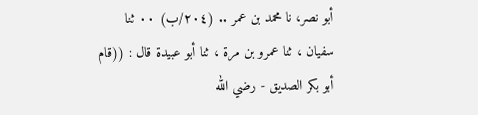أبو نصر، نا محمد بن عمر .. (٢٠٤/ب) ٠٠ ثنا سفيان ، ثنا عمرو بن مرة ، ثنا أبو عبيدة قال : ((قام أبو بكر الصديق - رضي الله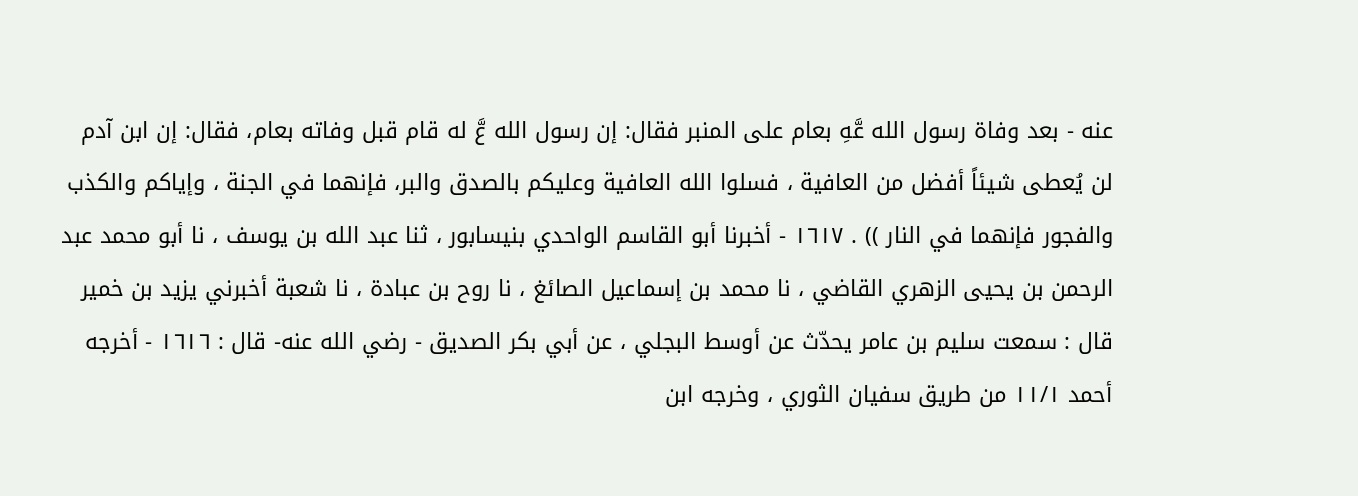عنه - بعد وفاة رسول الله عَّهِ بعام على المنبر فقال: إن رسول الله عَّ له قام قبل وفاته بعام، فقال: إن ابن آدم لن يُعطى شيئاً أفضل من العافية ، فسلوا الله العافية وعليكم بالصدق والبر، فإنهما في الجنة ، وإياكم والكذب والفجور فإنهما في النار )) . ١٦١٧ - أخبرنا أبو القاسم الواحدي بنيسابور ، ثنا عبد الله بن يوسف ، نا أبو محمد عبد الرحمن بن يحيى الزهري القاضي ، نا محمد بن إسماعيل الصائغ ، نا روح بن عبادة ، نا شعبة أخبرني يزيد بن خمير قال : سمعت سليم بن عامر يحدّث عن أوسط البجلي ، عن أبي بكر الصديق - رضي الله عنه- قال : ١٦١٦ - أخرجه أحمد ١١/١ من طريق سفيان الثوري ، وخرجه ابن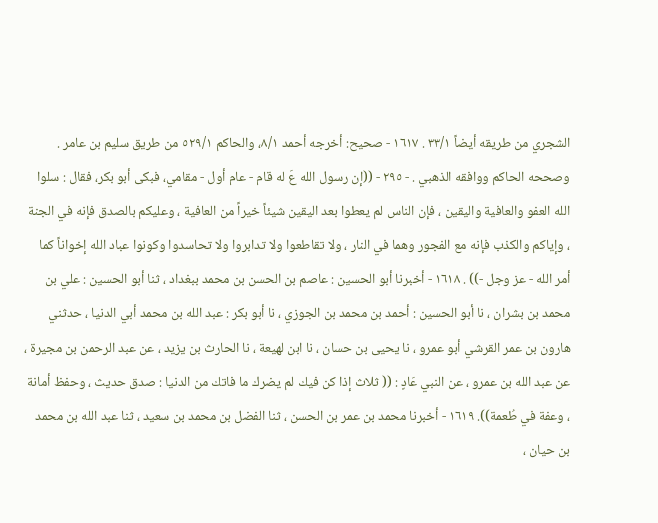الشجري من طريقه أيضاً ٣٣/١ . ١٦١٧ - صحيح: أخرجه أحمد ٨/١، والحاكم ٥٢٩/١ من طريق سليم بن عامر . وصححه الحاكم ووافقه الذهبي . - ٢٩٥ - ((إن رسول الله عَ له قام - عام أول - مقامي، فبكى أبو بكر، فقال : سلوا الله العفو والعافية واليقين ، فإن الناس لم يعطوا بعد اليقين شيئاً خيراً من العافية ، وعليكم بالصدق فإنه في الجنة ، وإياكم والكذب فإنه مع الفجور وهما في النار ، ولا تقاطعوا ولا تدابروا ولا تحاسدوا وكونوا عباد الله إخواناً كما أمر الله - عز وجل -)) . ١٦١٨ - أخبرنا أبو الحسين : عاصم بن الحسن بن محمد ببغداد ، ثنا أبو الحسين : علي بن محمد بن بشران ، نا أبو الحسين : أحمد بن محمد بن الجوزي ، نا أبو بكر : عبد الله بن محمد أبي الدنيا ، حدثني هارون بن عمر القرشي أبو عمرو ، نا يحيى بن حسان ، نا ابن لهيعة ، نا الحارث بن يزيد ، عن عبد الرحمن بن مجيرة ، عن عبد الله بن عمرو ، عن النبي عَادٍ : (( ثلاث إذا كن فيك لم يضرك ما فاتك من الدنيا : صدق حديث ، وحفظ أمانة ، وعفة في طُعمة)). ١٦١٩ - أخبرنا محمد بن عمر بن الحسن ، ثنا الفضل بن محمد بن سعيد ، ثنا عبد الله بن محمد بن حيان ،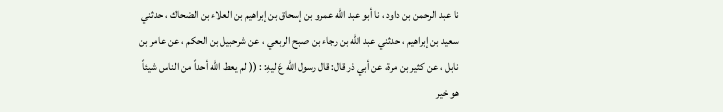نا عبد الرحمن بن داود ، نا أبو عبد الله عمرو بن إسحاق بن إبراهيم بن العلاء بن الضحاك ، حدثني سعيد بن إبراهيم ، حدثني عبد الله بن رجاء بن صبح الربعي ، عن شرحبيل بن الحكم ، عن عامر بن نابل ، عن كثير بن مرة، عن أبي ذر قال: قال رسول الله عَ ليهِ: : (( لم يعط الله أحداً من الناس شيئاً هو خير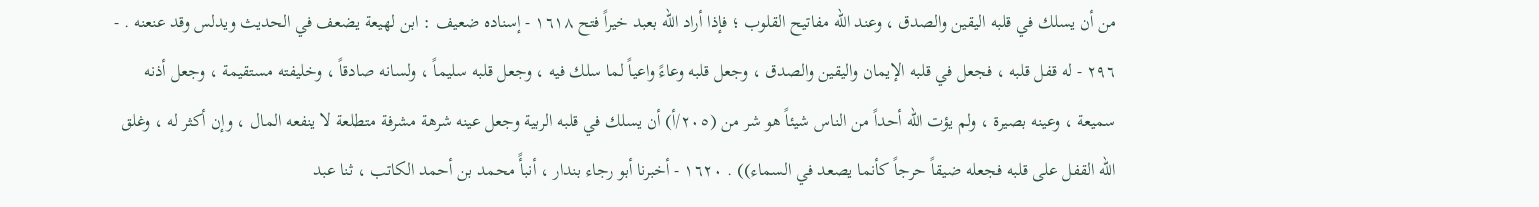من أن يسلك في قلبه اليقين والصدق ، وعند الله مفاتيح القلوب ؛ فإذا أراد الله بعبد خيراً فتح ١٦١٨ - إسناده ضعيف : ابن لهيعة يضعف في الحديث ويدلس وقد عنعنه . - ٢٩٦ - له قفل قلبه ، فجعل في قلبه الإيمان واليقين والصدق ، وجعل قلبه وعاءً واعياً لما سلك فيه ، وجعل قلبه سليماً ، ولسانه صادقاً ، وخليفته مستقيمة ، وجعل أذنه سميعة ، وعينه بصيرة ، ولم يؤت الله أحداً من الناس شيئاً هو شر من (٢٠٥/أ) أن يسلك في قلبه الربية وجعل عينه شرهة مشرفة متطلعة لا ينفعه المال ، وإن أكثر له ، وغلق الله القفل على قلبه فجعله ضيقاً حرجاً كأنما يصعد في السماء)) . ١٦٢٠ - أخبرنا أبو رجاء بندار ، أنبأً محمد بن أحمد الكاتب ، ثنا عبد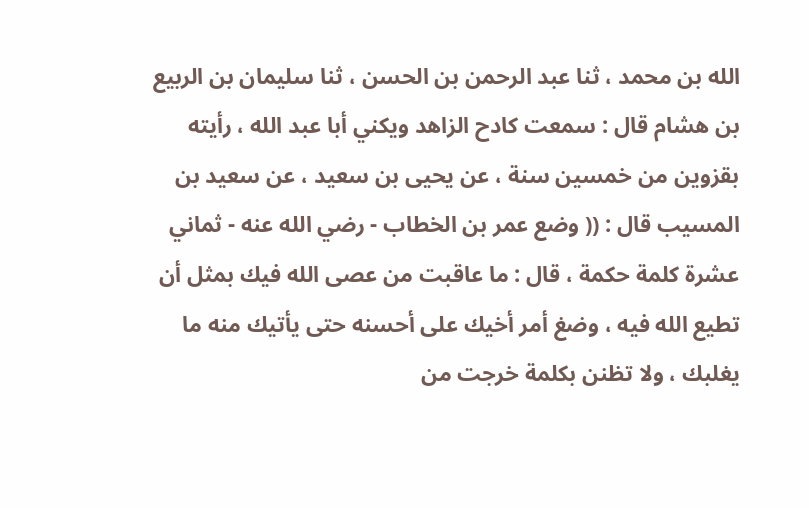الله بن محمد ، ثنا عبد الرحمن بن الحسن ، ثنا سليمان بن الربيع بن هشام قال : سمعت كادح الزاهد ويكني أبا عبد الله ، رأيته بقزوين من خمسين سنة ، عن يحيى بن سعيد ، عن سعيد بن المسيب قال : (( وضع عمر بن الخطاب - رضي الله عنه - ثماني عشرة كلمة حكمة ، قال : ما عاقبت من عصى الله فيك بمثل أن تطيع الله فيه ، وضغ أمر أخيك على أحسنه حتى يأتيك منه ما يغلبك ، ولا تظنن بكلمة خرجت من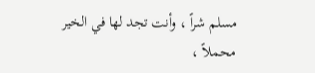مسلم شراً ، وأنت تجد لها في الخير محملاً ،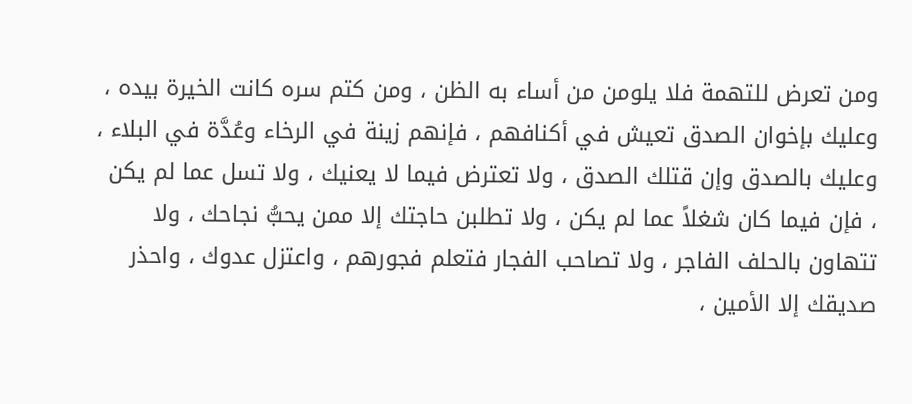ومن تعرض للتهمة فلا يلومن من أساء به الظن ، ومن كتم سره كانت الخيرة بيده ، وعليك بإخوان الصدق تعيش في أكنافهم ، فإنهم زينة في الرخاء وعُدَّة في البلاء ، وعليك بالصدق وإن قتلك الصدق ، ولا تعترض فيما لا يعنيك ، ولا تسل عما لم يكن ، فإن فيما كان شغلاً عما لم يكن ، ولا تطلبن حاجتك إلا ممن يحبُّ نجاحك ، ولا تتهاون بالحلف الفاجر ، ولا تصاحب الفجار فتعلم فجورهم ، واعتزل عدوك ، واحذر صديقك إلا الأمين ،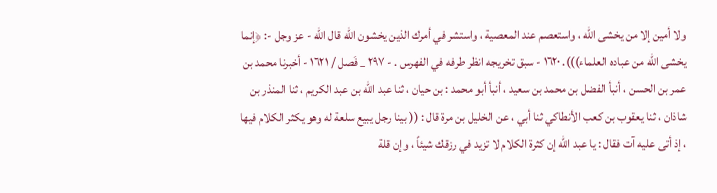ولا أمين إلا من يخشى الله ، واستعصم عند المعصية ، واستشر في أمرك الذين يخشون الله قال الله - عز وجل -: ﴿إنما يخشى الله من عباده العلماء))). ١٦٢٠ - سبق تخريجه انظر طرفه في الفهرس . - ٢٩٧ _ فَصل / ١٦٢١ - أخبرنا محمد بن عمر بن الحسن ، أنبأ الفضل بن محمد بن سعيد ، أنبأ أبو محمد : بن حيان ، ثنا عبد الله بن عبد الكريم ، ثنا المنذر بن شاذان ، ثنا يعقوب بن كعب الأنطاكي ثنا أبي ، عن الخليل بن مرة قال : (( بينا رجل يبيع سلعة له وهو يكثر الكلام فيها ، إذ أتى عليه آت فقال : يا عبد الله إن كثرة الكلام لا تزيد في رزقك شيئاً ، وإن قلة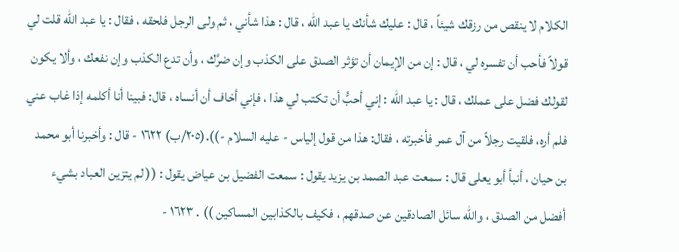الكلام لا ينقص من رزقك شيئاً ، قال : عليك شأنك يا عبد الله ، قال : هذا شأني ، ثم ولى الرجل فلحقه ، فقال : يا عبد الله قلت لي قولاً فأحب أن تفسره لي ، قال : إن من الإيمان أن تؤثر الصدق على الكذب وإن ضرَّك ، وأن تدع الكذب وإن نفعك ، وألا يكون لقولك فضل على عملك ، قال : يا عبد الله : إني أحبُّ أن تكتب لي هذا ، فإني أخاف أن أنساه ، قال: فبينا أنا أكلمه إذا غاب عني فلم أره، فلقيت رجلاً من آل عمر فأخبرته ، فقال: هذا من قول إلياس - عليه السلام -)).(٢٠٥/ب) ١٦٢٢ - قال : وأخبرنا أبو محمد بن حيان ، أنبأ أبو يعلى قال : سمعت عبد الصمد بن يزيد يقول : سمعت الفضيل بن عياض يقول : (( لم يتزين العباد بشيء أفضل من الصدق ، والله سائل الصادقين عن صدقهم ، فكيف بالكذابين المساكين )) . ١٦٢٣ -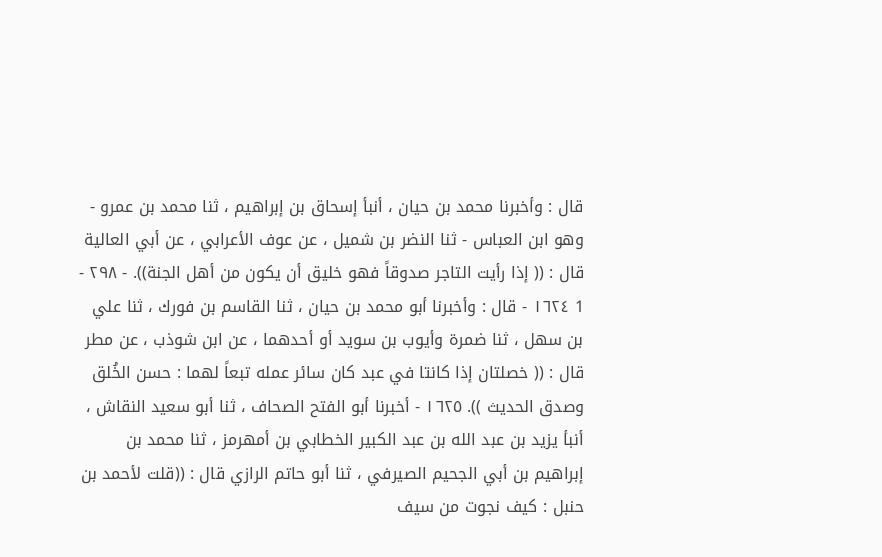قال : وأخبرنا محمد بن حيان ، أنبأ إسحاق بن إبراهيم ، ثنا محمد بن عمرو - وهو ابن العباس - ثنا النضر بن شميل ، عن عوف الأعرابي ، عن أبي العالية قال : (( إذا رأيت التاجر صدوقاً فهو خليق أن يكون من أهل الجنة)). - ٢٩٨ - 1 ١٦٢٤ - قال : وأخبرنا أبو محمد بن حيان ، ثنا القاسم بن فورك ، ثنا علي بن سهل ، ثنا ضمرة وأيوب بن سويد أو أحدهما ، عن ابن شوذب ، عن مطر قال : (( خصلتان إذا كانتا في عبد كان سائر عمله تبعاً لهما : حسن الخُلق وصدق الحديث )). ١٦٢٥ - أخبرنا أبو الفتح الصحاف ، ثنا أبو سعيد النقاش ، أنبأ يزيد بن عبد الله بن عبد الكبير الخطابي بن أمهرمز ، ثنا محمد بن إبراهيم بن أبي الجحيم الصيرفي ، ثنا أبو حاتم الرازي قال : ((قلت لأحمد بن حنبل : كيف نجوت من سيف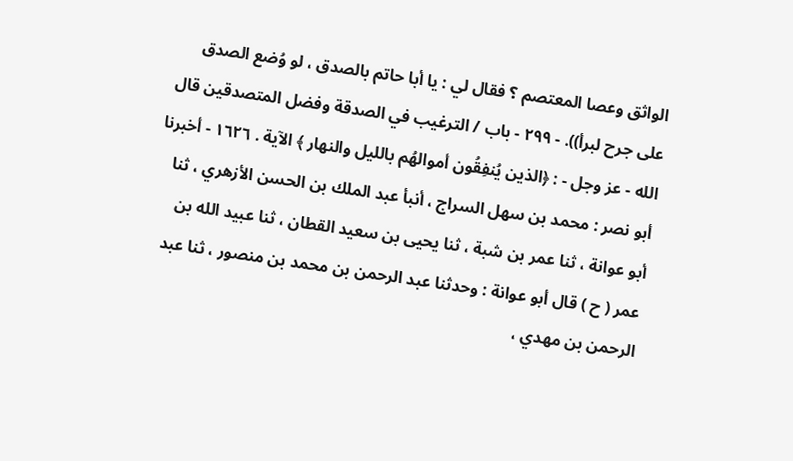الواثق وعصا المعتصم ؟ فقال لي : يا أبا حاتم بالصدق ، لو وُضع الصدق على جرح لبرأ)). - ٢٩٩ - باب / الترغيب في الصدقة وفضل المتصدقين قال الله - عز وجل - : ﴿الذين يُنفِقُون أموالهُم بالليل والنهار ﴾ الآية . ١٦٢٦ - أخبرنا أبو نصر : محمد بن سهل السراج ، أنبأ عبد الملك بن الحسن الأزهري ، ثنا أبو عوانة ، ثنا عمر بن شبة ، ثنا يحيى بن سعيد القطان ، ثنا عبيد الله بن عمر ( ح ) قال أبو عوانة : وحدثنا عبد الرحمن بن محمد بن منصور ، ثنا عبد الرحمن بن مهدي ،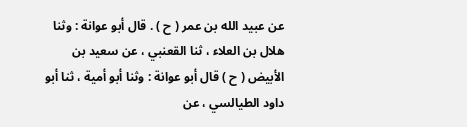عن عبيد الله بن عمر ( ح ) . قال أبو عوانة : وثنا هلال بن العلاء ، ثنا القعنبي ، عن سعيد بن الأبيض ( ح ) قال أبو عوانة : وثنا أبو أمية ، ثنا أبو داود الطيالسي ، عن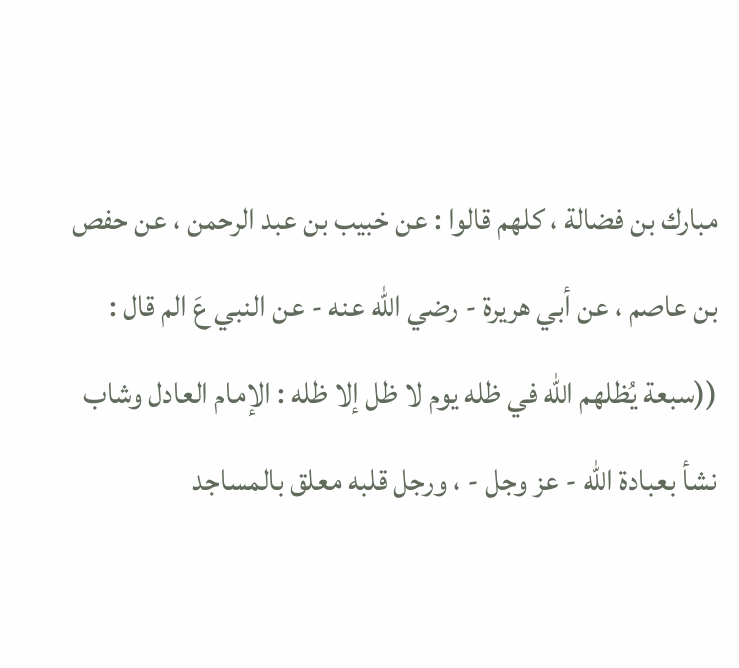مبارك بن فضالة ، كلهم قالوا : عن خبيب بن عبد الرحمن ، عن حفص بن عاصم ، عن أبي هريرة - رضي الله عنه - عن النبي عَ الم قال : ((سبعة يُظلهم الله في ظله يوم لا ظل إلا ظله : الإمام العادل وشاب نشأ بعبادة الله - عز وجل - ، ورجل قلبه معلق بالمساجد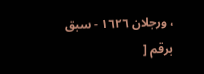، ورجلان ١٦٢٦ - سبق برقم [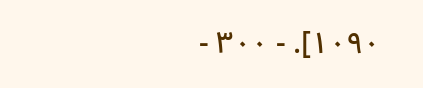١٠٩٠]. - ٣٠٠ -